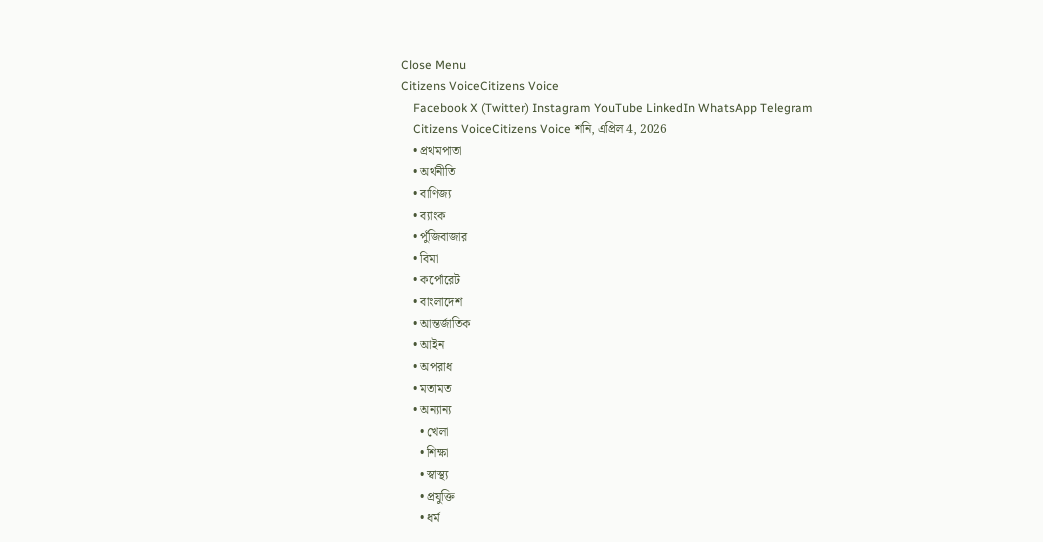Close Menu
Citizens VoiceCitizens Voice
    Facebook X (Twitter) Instagram YouTube LinkedIn WhatsApp Telegram
    Citizens VoiceCitizens Voice শনি, এপ্রিল 4, 2026
    • প্রথমপাতা
    • অর্থনীতি
    • বাণিজ্য
    • ব্যাংক
    • পুঁজিবাজার
    • বিমা
    • কর্পোরেট
    • বাংলাদেশ
    • আন্তর্জাতিক
    • আইন
    • অপরাধ
    • মতামত
    • অন্যান্য
      • খেলা
      • শিক্ষা
      • স্বাস্থ্য
      • প্রযুক্তি
      • ধর্ম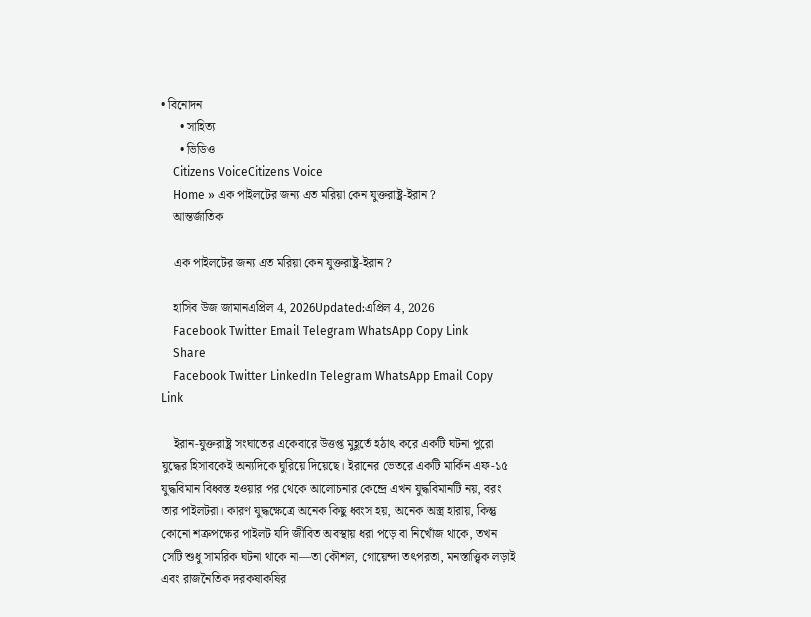• বিনোদন
      • সাহিত্য
      • ভিডিও
    Citizens VoiceCitizens Voice
    Home » এক পাইলটের জন্য এত মরিয়া কেন যুক্তরাষ্ট্র-ইরান ?
    আন্তর্জাতিক

    এক পাইলটের জন্য এত মরিয়া কেন যুক্তরাষ্ট্র-ইরান ?

    হাসিব উজ জামানএপ্রিল 4, 2026Updated:এপ্রিল 4, 2026
    Facebook Twitter Email Telegram WhatsApp Copy Link
    Share
    Facebook Twitter LinkedIn Telegram WhatsApp Email Copy Link

    ইরান-যুক্তরাষ্ট্র সংঘাতের একেবারে উত্তপ্ত মুহূর্তে হঠাৎ করে একটি ঘটনা পুরো যুদ্ধের হিসাবকেই অন্যদিকে ঘুরিয়ে দিয়েছে। ইরানের ভেতরে একটি মার্কিন এফ-১৫ যুদ্ধবিমান বিধ্বস্ত হওয়ার পর থেকে আলোচনার কেন্দ্রে এখন যুদ্ধবিমানটি নয়, বরং তার পাইলটরা। কারণ যুদ্ধক্ষেত্রে অনেক কিছু ধ্বংস হয়, অনেক অস্ত্র হারায়, কিন্তু কোনো শত্রুপক্ষের পাইলট যদি জীবিত অবস্থায় ধরা পড়ে বা নিখোঁজ থাকে, তখন সেটি শুধু সামরিক ঘটনা থাকে না—তা কৌশল, গোয়েন্দা তৎপরতা, মনস্তাত্ত্বিক লড়াই এবং রাজনৈতিক দরকষাকষির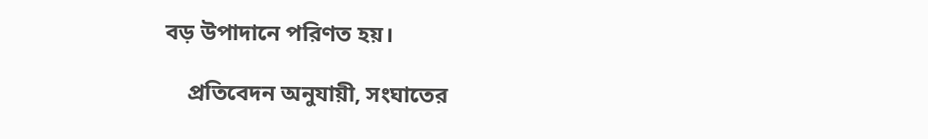বড় উপাদানে পরিণত হয়।

    প্রতিবেদন অনুযায়ী, সংঘাতের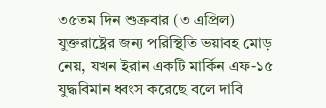৩৫তম দিন শুক্রবার (৩ এপ্রিল) যুক্তরাষ্ট্রের জন্য পরিস্থিতি ভয়াবহ মোড় নেয়, যখন ইরান একটি মার্কিন এফ-১৫ যুদ্ধবিমান ধ্বংস করেছে বলে দাবি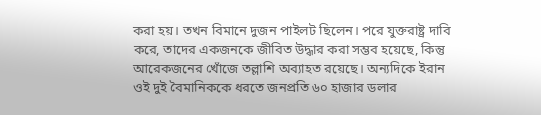করা হয়। তখন বিমানে দুজন পাইলট ছিলেন। পরে যুক্তরাষ্ট্র দাবি করে, তাদের একজনকে জীবিত উদ্ধার করা সম্ভব হয়েছে, কিন্তু আরেকজনের খোঁজে তল্লাশি অব্যাহত রয়েছে। অন্যদিকে ইরান ওই দুই বৈমানিককে ধরতে জনপ্রতি ৬০ হাজার ডলার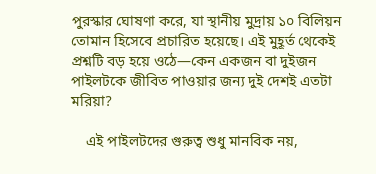পুরস্কার ঘোষণা করে, যা স্থানীয় মুদ্রায় ১০ বিলিয়ন তোমান হিসেবে প্রচারিত হয়েছে। এই মুহূর্ত থেকেই প্রশ্নটি বড় হয়ে ওঠে—কেন একজন বা দুইজন পাইলটকে জীবিত পাওয়ার জন্য দুই দেশই এতটা মরিয়া?

    এই পাইলটদের গুরুত্ব শুধু মানবিক নয়,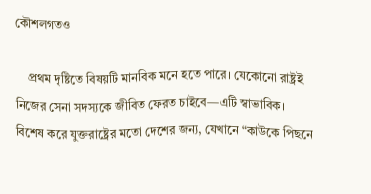কৌশলগতও

    প্রথম দৃষ্টিতে বিষয়টি মানবিক মনে হতে পারে। যেকোনো রাষ্ট্রই নিজের সেনা সদস্যকে জীবিত ফেরত চাইবে—এটি স্বাভাবিক। বিশেষ করে যুক্তরাষ্ট্রের মতো দেশের জন্য, যেখানে “কাউকে পিছনে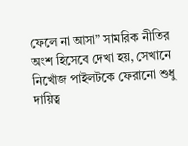ফেলে না আসা” সামরিক নীতির অংশ হিসেবে দেখা হয়, সেখানে নিখোঁজ পাইলটকে ফেরানো শুধু দায়িত্ব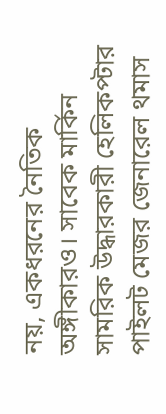নয়, একধরনের নৈতিক অঙ্গীকারও। সাবেক মার্কিন সামরিক উদ্ধারকারী হেলিকপ্টার পাইলট মেজর জেনারেল থমাস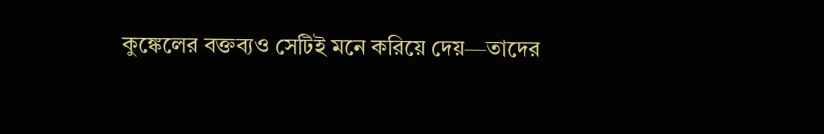কুঙ্কেলের বক্তব্যও সেটিই মনে করিয়ে দেয়—তাদের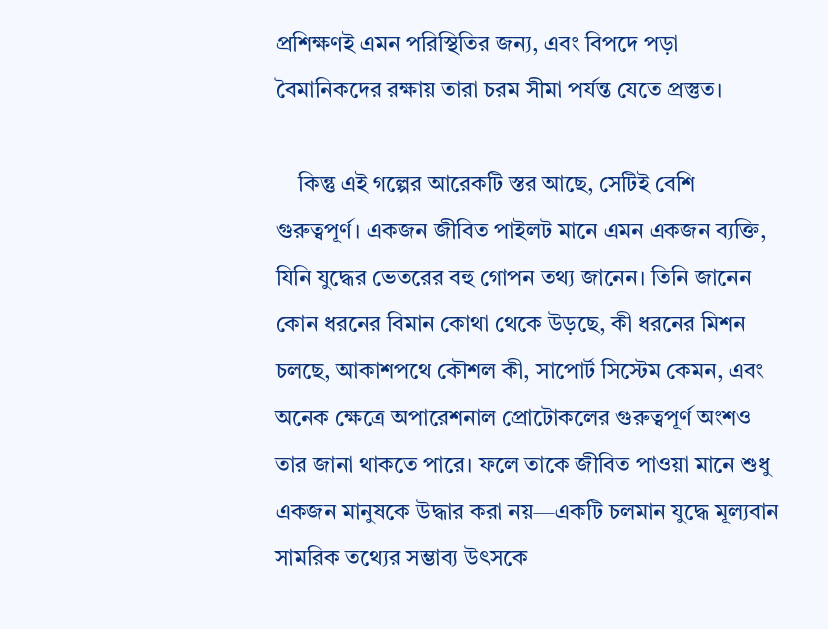প্রশিক্ষণই এমন পরিস্থিতির জন্য, এবং বিপদে পড়া বৈমানিকদের রক্ষায় তারা চরম সীমা পর্যন্ত যেতে প্রস্তুত।

    কিন্তু এই গল্পের আরেকটি স্তর আছে, সেটিই বেশি গুরুত্বপূর্ণ। একজন জীবিত পাইলট মানে এমন একজন ব্যক্তি, যিনি যুদ্ধের ভেতরের বহু গোপন তথ্য জানেন। তিনি জানেন কোন ধরনের বিমান কোথা থেকে উড়ছে, কী ধরনের মিশন চলছে, আকাশপথে কৌশল কী, সাপোর্ট সিস্টেম কেমন, এবং অনেক ক্ষেত্রে অপারেশনাল প্রোটোকলের গুরুত্বপূর্ণ অংশও তার জানা থাকতে পারে। ফলে তাকে জীবিত পাওয়া মানে শুধু একজন মানুষকে উদ্ধার করা নয়—একটি চলমান যুদ্ধে মূল্যবান সামরিক তথ্যের সম্ভাব্য উৎসকে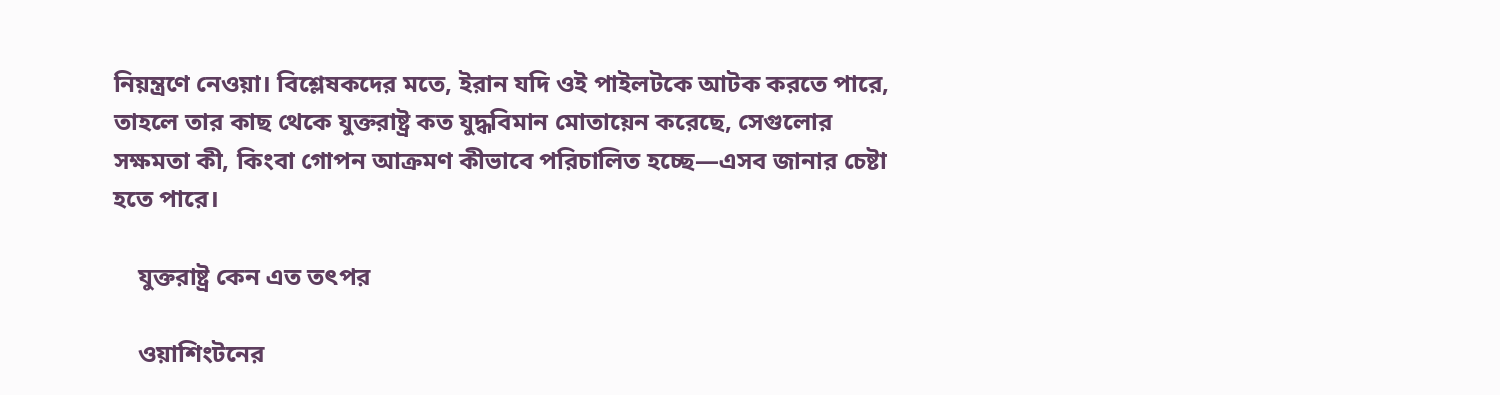নিয়ন্ত্রণে নেওয়া। বিশ্লেষকদের মতে, ইরান যদি ওই পাইলটকে আটক করতে পারে, তাহলে তার কাছ থেকে যুক্তরাষ্ট্র কত যুদ্ধবিমান মোতায়েন করেছে, সেগুলোর সক্ষমতা কী, কিংবা গোপন আক্রমণ কীভাবে পরিচালিত হচ্ছে—এসব জানার চেষ্টা হতে পারে।

    যুক্তরাষ্ট্র কেন এত তৎপর

    ওয়াশিংটনের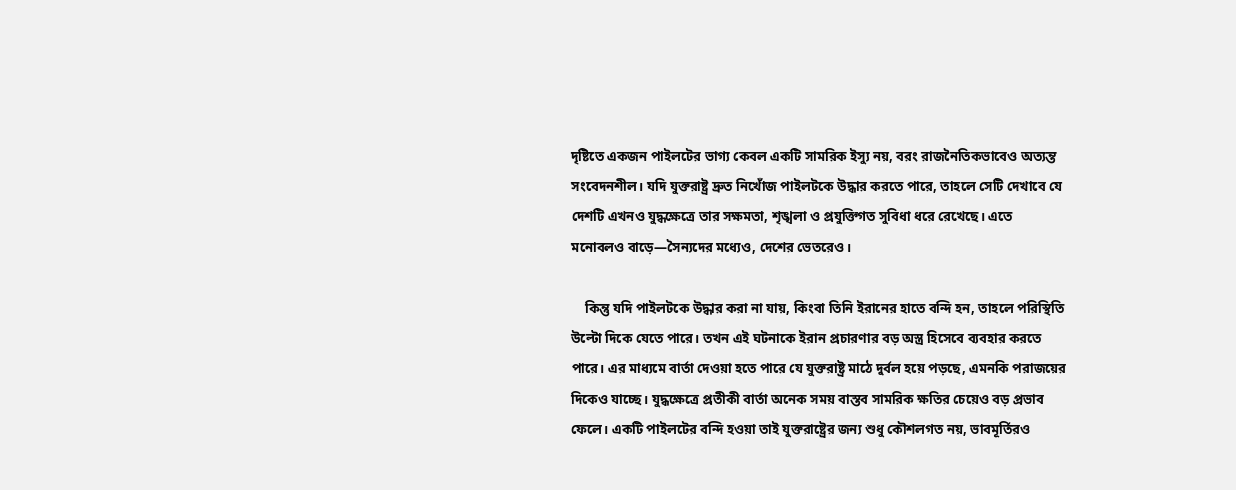দৃষ্টিতে একজন পাইলটের ভাগ্য কেবল একটি সামরিক ইস্যু নয়, বরং রাজনৈতিকভাবেও অত্যন্ত সংবেদনশীল। যদি যুক্তরাষ্ট্র দ্রুত নিখোঁজ পাইলটকে উদ্ধার করতে পারে, তাহলে সেটি দেখাবে যে দেশটি এখনও যুদ্ধক্ষেত্রে তার সক্ষমতা, শৃঙ্খলা ও প্রযুক্তিগত সুবিধা ধরে রেখেছে। এতে মনোবলও বাড়ে—সৈন্যদের মধ্যেও, দেশের ভেতরেও।

    কিন্তু যদি পাইলটকে উদ্ধার করা না যায়, কিংবা তিনি ইরানের হাতে বন্দি হন, তাহলে পরিস্থিতি উল্টো দিকে যেতে পারে। তখন এই ঘটনাকে ইরান প্রচারণার বড় অস্ত্র হিসেবে ব্যবহার করতে পারে। এর মাধ্যমে বার্তা দেওয়া হতে পারে যে যুক্তরাষ্ট্র মাঠে দুর্বল হয়ে পড়ছে, এমনকি পরাজয়ের দিকেও যাচ্ছে। যুদ্ধক্ষেত্রে প্রতীকী বার্তা অনেক সময় বাস্তব সামরিক ক্ষতির চেয়েও বড় প্রভাব ফেলে। একটি পাইলটের বন্দি হওয়া তাই যুক্তরাষ্ট্রের জন্য শুধু কৌশলগত নয়, ভাবমূর্তিরও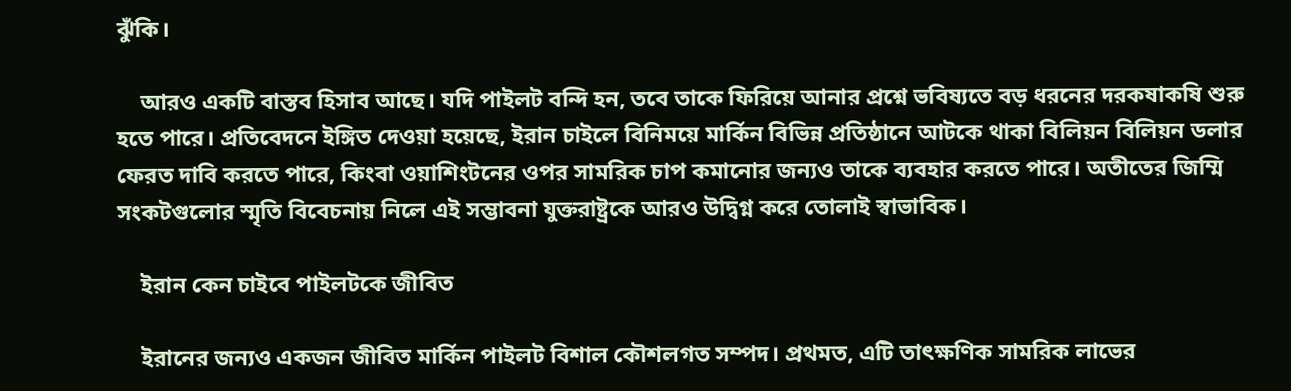ঝুঁকি।

    আরও একটি বাস্তব হিসাব আছে। যদি পাইলট বন্দি হন, তবে তাকে ফিরিয়ে আনার প্রশ্নে ভবিষ্যতে বড় ধরনের দরকষাকষি শুরু হতে পারে। প্রতিবেদনে ইঙ্গিত দেওয়া হয়েছে, ইরান চাইলে বিনিময়ে মার্কিন বিভিন্ন প্রতিষ্ঠানে আটকে থাকা বিলিয়ন বিলিয়ন ডলার ফেরত দাবি করতে পারে, কিংবা ওয়াশিংটনের ওপর সামরিক চাপ কমানোর জন্যও তাকে ব্যবহার করতে পারে। অতীতের জিম্মি সংকটগুলোর স্মৃতি বিবেচনায় নিলে এই সম্ভাবনা যুক্তরাষ্ট্রকে আরও উদ্বিগ্ন করে তোলাই স্বাভাবিক।

    ইরান কেন চাইবে পাইলটকে জীবিত

    ইরানের জন্যও একজন জীবিত মার্কিন পাইলট বিশাল কৌশলগত সম্পদ। প্রথমত, এটি তাৎক্ষণিক সামরিক লাভের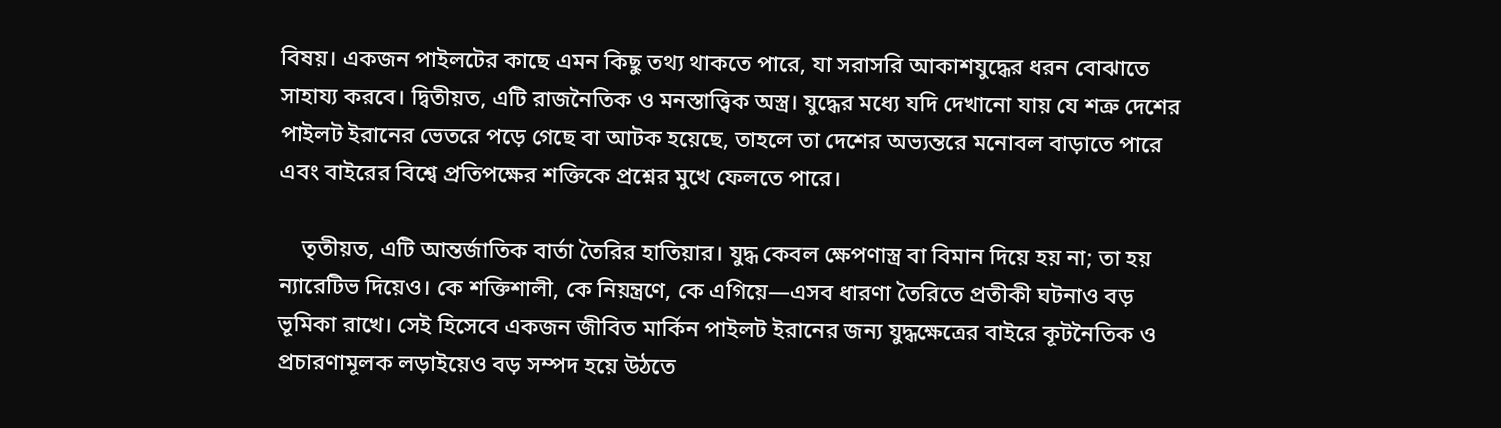বিষয়। একজন পাইলটের কাছে এমন কিছু তথ্য থাকতে পারে, যা সরাসরি আকাশযুদ্ধের ধরন বোঝাতে সাহায্য করবে। দ্বিতীয়ত, এটি রাজনৈতিক ও মনস্তাত্ত্বিক অস্ত্র। যুদ্ধের মধ্যে যদি দেখানো যায় যে শত্রু দেশের পাইলট ইরানের ভেতরে পড়ে গেছে বা আটক হয়েছে, তাহলে তা দেশের অভ্যন্তরে মনোবল বাড়াতে পারে এবং বাইরের বিশ্বে প্রতিপক্ষের শক্তিকে প্রশ্নের মুখে ফেলতে পারে।

    তৃতীয়ত, এটি আন্তর্জাতিক বার্তা তৈরির হাতিয়ার। যুদ্ধ কেবল ক্ষেপণাস্ত্র বা বিমান দিয়ে হয় না; তা হয় ন্যারেটিভ দিয়েও। কে শক্তিশালী, কে নিয়ন্ত্রণে, কে এগিয়ে—এসব ধারণা তৈরিতে প্রতীকী ঘটনাও বড় ভূমিকা রাখে। সেই হিসেবে একজন জীবিত মার্কিন পাইলট ইরানের জন্য যুদ্ধক্ষেত্রের বাইরে কূটনৈতিক ও প্রচারণামূলক লড়াইয়েও বড় সম্পদ হয়ে উঠতে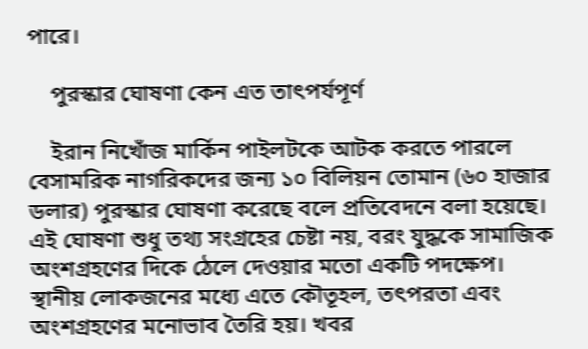পারে।

    পুরস্কার ঘোষণা কেন এত তাৎপর্যপূর্ণ

    ইরান নিখোঁজ মার্কিন পাইলটকে আটক করতে পারলে বেসামরিক নাগরিকদের জন্য ১০ বিলিয়ন তোমান (৬০ হাজার ডলার) পুরস্কার ঘোষণা করেছে বলে প্রতিবেদনে বলা হয়েছে। এই ঘোষণা শুধু তথ্য সংগ্রহের চেষ্টা নয়, বরং যুদ্ধকে সামাজিক অংশগ্রহণের দিকে ঠেলে দেওয়ার মতো একটি পদক্ষেপ। স্থানীয় লোকজনের মধ্যে এতে কৌতূহল, তৎপরতা এবং অংশগ্রহণের মনোভাব তৈরি হয়। খবর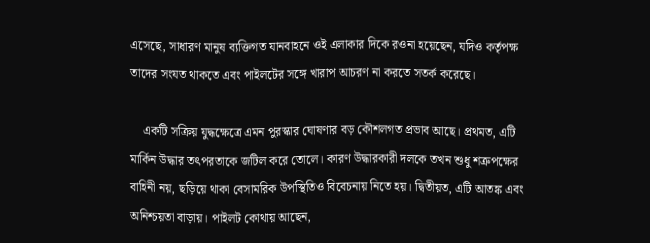এসেছে, সাধারণ মানুষ ব্যক্তিগত যানবাহনে ওই এলাকার দিকে রওনা হয়েছেন, যদিও কর্তৃপক্ষ তাদের সংযত থাকতে এবং পাইলটের সঙ্গে খারাপ আচরণ না করতে সতর্ক করেছে।

    একটি সক্রিয় যুদ্ধক্ষেত্রে এমন পুরস্কার ঘোষণার বড় কৌশলগত প্রভাব আছে। প্রথমত, এটি মার্কিন উদ্ধার তৎপরতাকে জটিল করে তোলে। কারণ উদ্ধারকারী দলকে তখন শুধু শত্রুপক্ষের বাহিনী নয়, ছড়িয়ে থাকা বেসামরিক উপস্থিতিও বিবেচনায় নিতে হয়। দ্বিতীয়ত, এটি আতঙ্ক এবং অনিশ্চয়তা বাড়ায়। পাইলট কোথায় আছেন,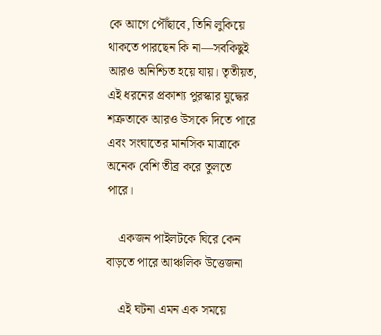কে আগে পৌঁছাবে, তিনি লুকিয়ে থাকতে পারছেন কি না—সবকিছুই আরও অনিশ্চিত হয়ে যায়। তৃতীয়ত, এই ধরনের প্রকাশ্য পুরস্কার যুদ্ধের শত্রুতাকে আরও উসকে দিতে পারে এবং সংঘাতের মানসিক মাত্রাকে অনেক বেশি তীব্র করে তুলতে পারে।

    একজন পাইলটকে ঘিরে কেন বাড়তে পারে আঞ্চলিক উত্তেজনা

    এই ঘটনা এমন এক সময়ে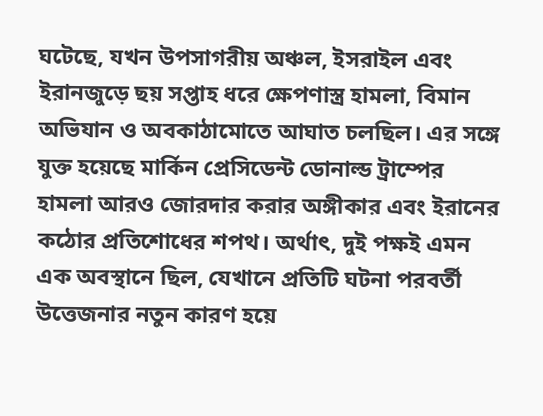ঘটেছে, যখন উপসাগরীয় অঞ্চল, ইসরাইল এবং ইরানজুড়ে ছয় সপ্তাহ ধরে ক্ষেপণাস্ত্র হামলা, বিমান অভিযান ও অবকাঠামোতে আঘাত চলছিল। এর সঙ্গে যুক্ত হয়েছে মার্কিন প্রেসিডেন্ট ডোনাল্ড ট্রাম্পের হামলা আরও জোরদার করার অঙ্গীকার এবং ইরানের কঠোর প্রতিশোধের শপথ। অর্থাৎ, দুই পক্ষই এমন এক অবস্থানে ছিল, যেখানে প্রতিটি ঘটনা পরবর্তী উত্তেজনার নতুন কারণ হয়ে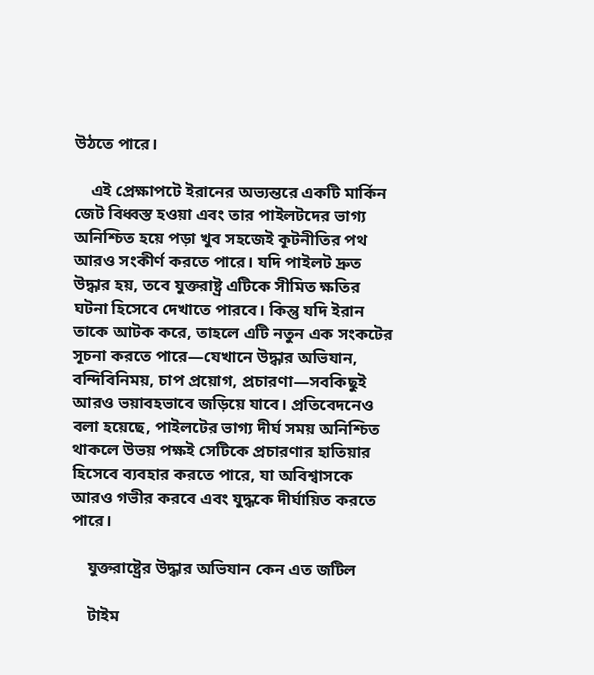উঠতে পারে।

    এই প্রেক্ষাপটে ইরানের অভ্যন্তরে একটি মার্কিন জেট বিধ্বস্ত হওয়া এবং তার পাইলটদের ভাগ্য অনিশ্চিত হয়ে পড়া খুব সহজেই কূটনীতির পথ আরও সংকীর্ণ করতে পারে। যদি পাইলট দ্রুত উদ্ধার হয়, তবে যুক্তরাষ্ট্র এটিকে সীমিত ক্ষতির ঘটনা হিসেবে দেখাতে পারবে। কিন্তু যদি ইরান তাকে আটক করে, তাহলে এটি নতুন এক সংকটের সূচনা করতে পারে—যেখানে উদ্ধার অভিযান, বন্দিবিনিময়, চাপ প্রয়োগ, প্রচারণা—সবকিছুই আরও ভয়াবহভাবে জড়িয়ে যাবে। প্রতিবেদনেও বলা হয়েছে, পাইলটের ভাগ্য দীর্ঘ সময় অনিশ্চিত থাকলে উভয় পক্ষই সেটিকে প্রচারণার হাতিয়ার হিসেবে ব্যবহার করতে পারে, যা অবিশ্বাসকে আরও গভীর করবে এবং যুদ্ধকে দীর্ঘায়িত করতে পারে।

    যুক্তরাষ্ট্রের উদ্ধার অভিযান কেন এত জটিল

    টাইম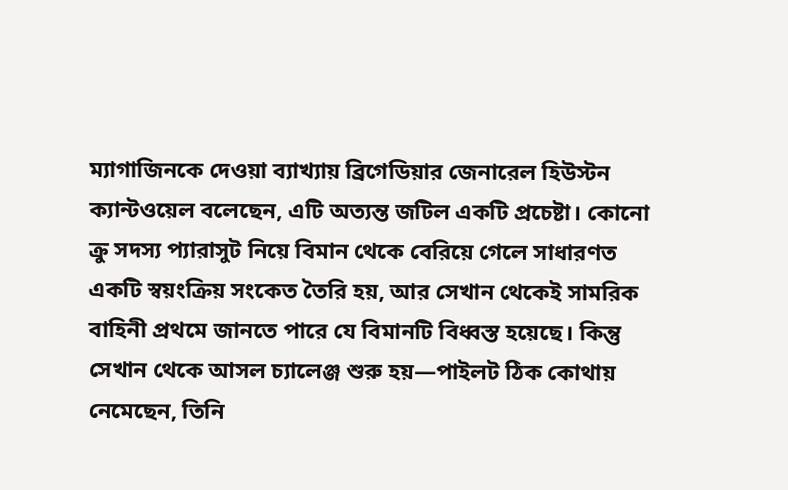ম্যাগাজিনকে দেওয়া ব্যাখ্যায় ব্রিগেডিয়ার জেনারেল হিউস্টন ক্যান্টওয়েল বলেছেন, এটি অত্যন্ত জটিল একটি প্রচেষ্টা। কোনো ক্রু সদস্য প্যারাসুট নিয়ে বিমান থেকে বেরিয়ে গেলে সাধারণত একটি স্বয়ংক্রিয় সংকেত তৈরি হয়, আর সেখান থেকেই সামরিক বাহিনী প্রথমে জানতে পারে যে বিমানটি বিধ্বস্ত হয়েছে। কিন্তু সেখান থেকে আসল চ্যালেঞ্জ শুরু হয়—পাইলট ঠিক কোথায় নেমেছেন, তিনি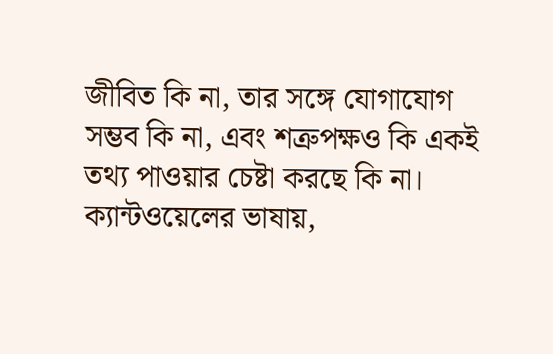জীবিত কি না, তার সঙ্গে যোগাযোগ সম্ভব কি না, এবং শত্রুপক্ষও কি একই তথ্য পাওয়ার চেষ্টা করছে কি না। ক্যান্টওয়েলের ভাষায়,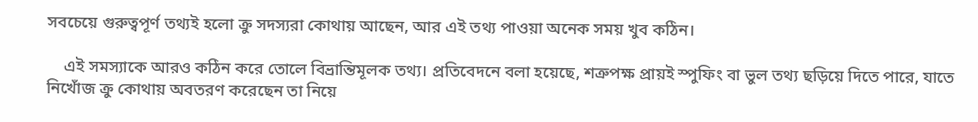সবচেয়ে গুরুত্বপূর্ণ তথ্যই হলো ক্রু সদস্যরা কোথায় আছেন, আর এই তথ্য পাওয়া অনেক সময় খুব কঠিন।

    এই সমস্যাকে আরও কঠিন করে তোলে বিভ্রান্তিমূলক তথ্য। প্রতিবেদনে বলা হয়েছে, শত্রুপক্ষ প্রায়ই স্পুফিং বা ভুল তথ্য ছড়িয়ে দিতে পারে, যাতে নিখোঁজ ক্রু কোথায় অবতরণ করেছেন তা নিয়ে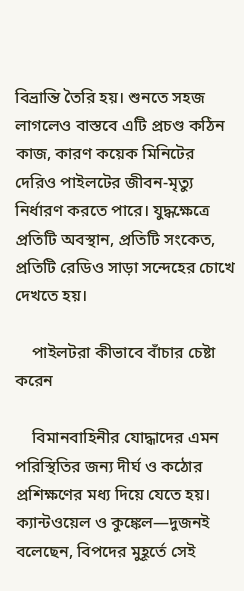বিভ্রান্তি তৈরি হয়। শুনতে সহজ লাগলেও বাস্তবে এটি প্রচণ্ড কঠিন কাজ, কারণ কয়েক মিনিটের দেরিও পাইলটের জীবন-মৃত্যু নির্ধারণ করতে পারে। যুদ্ধক্ষেত্রে প্রতিটি অবস্থান, প্রতিটি সংকেত, প্রতিটি রেডিও সাড়া সন্দেহের চোখে দেখতে হয়।

    পাইলটরা কীভাবে বাঁচার চেষ্টা করেন

    বিমানবাহিনীর যোদ্ধাদের এমন পরিস্থিতির জন্য দীর্ঘ ও কঠোর প্রশিক্ষণের মধ্য দিয়ে যেতে হয়। ক্যান্টওয়েল ও কুঙ্কেল—দুজনই বলেছেন, বিপদের মুহূর্তে সেই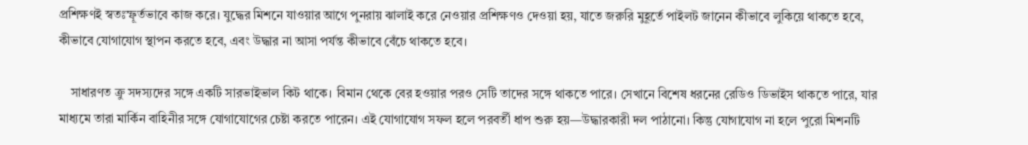প্রশিক্ষণই স্বতঃস্ফূর্তভাবে কাজ করে। যুদ্ধের মিশনে যাওয়ার আগে পুনরায় ঝালাই করে নেওয়ার প্রশিক্ষণও দেওয়া হয়, যাতে জরুরি মুহূর্তে পাইলট জানেন কীভাবে লুকিয়ে থাকতে হবে, কীভাবে যোগাযোগ স্থাপন করতে হবে, এবং উদ্ধার না আসা পর্যন্ত কীভাবে বেঁচে থাকতে হবে।

    সাধারণত ক্রু সদস্যদের সঙ্গে একটি সারভাইভাল কিট থাকে। বিমান থেকে বের হওয়ার পরও সেটি তাদের সঙ্গে থাকতে পারে। সেখানে বিশেষ ধরনের রেডিও ডিভাইস থাকতে পারে, যার মাধ্যমে তারা মার্কিন বাহিনীর সঙ্গে যোগাযোগের চেষ্টা করতে পারেন। এই যোগাযোগ সফল হলে পরবর্তী ধাপ শুরু হয়—উদ্ধারকারী দল পাঠানো। কিন্তু যোগাযোগ না হলে পুরো মিশনটি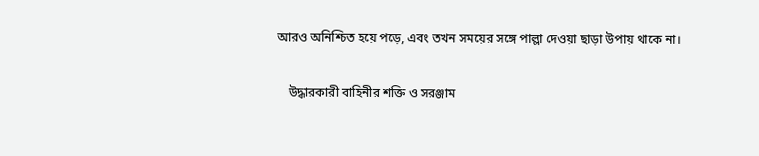আরও অনিশ্চিত হয়ে পড়ে, এবং তখন সময়ের সঙ্গে পাল্লা দেওয়া ছাড়া উপায় থাকে না।

    উদ্ধারকারী বাহিনীর শক্তি ও সরঞ্জাম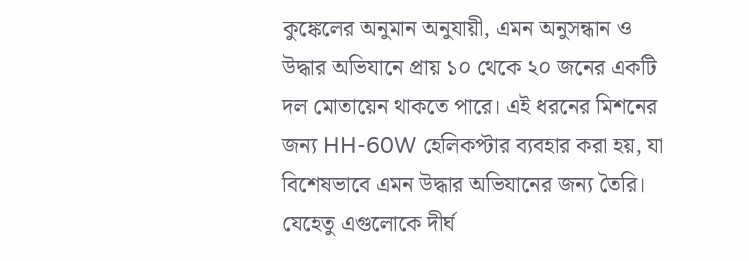কুঙ্কেলের অনুমান অনুযায়ী, এমন অনুসন্ধান ও উদ্ধার অভিযানে প্রায় ১০ থেকে ২০ জনের একটি দল মোতায়েন থাকতে পারে। এই ধরনের মিশনের জন্য HH-60W হেলিকপ্টার ব্যবহার করা হয়, যা বিশেষভাবে এমন উদ্ধার অভিযানের জন্য তৈরি। যেহেতু এগুলোকে দীর্ঘ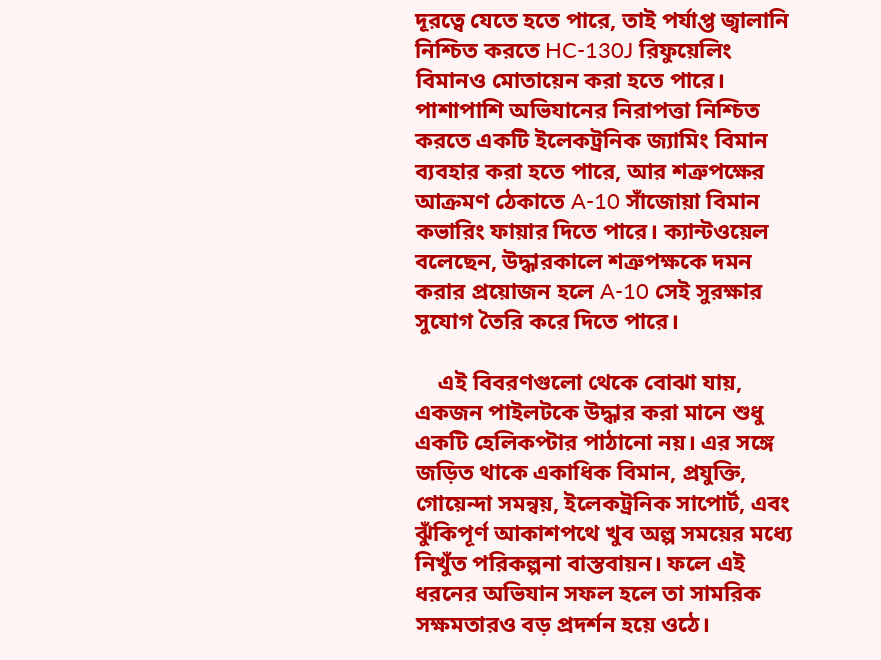দূরত্বে যেতে হতে পারে, তাই পর্যাপ্ত জ্বালানি নিশ্চিত করতে HC-130J রিফুয়েলিং বিমানও মোতায়েন করা হতে পারে। পাশাপাশি অভিযানের নিরাপত্তা নিশ্চিত করতে একটি ইলেকট্রনিক জ্যামিং বিমান ব্যবহার করা হতে পারে, আর শত্রুপক্ষের আক্রমণ ঠেকাতে A-10 সাঁজোয়া বিমান কভারিং ফায়ার দিতে পারে। ক্যান্টওয়েল বলেছেন, উদ্ধারকালে শত্রুপক্ষকে দমন করার প্রয়োজন হলে A-10 সেই সুরক্ষার সুযোগ তৈরি করে দিতে পারে।

    এই বিবরণগুলো থেকে বোঝা যায়, একজন পাইলটকে উদ্ধার করা মানে শুধু একটি হেলিকপ্টার পাঠানো নয়। এর সঙ্গে জড়িত থাকে একাধিক বিমান, প্রযুক্তি, গোয়েন্দা সমন্বয়, ইলেকট্রনিক সাপোর্ট, এবং ঝুঁকিপূর্ণ আকাশপথে খুব অল্প সময়ের মধ্যে নিখুঁত পরিকল্পনা বাস্তবায়ন। ফলে এই ধরনের অভিযান সফল হলে তা সামরিক সক্ষমতারও বড় প্রদর্শন হয়ে ওঠে।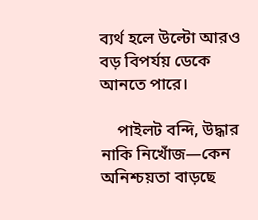ব্যর্থ হলে উল্টো আরও বড় বিপর্যয় ডেকে আনতে পারে।

    পাইলট বন্দি, উদ্ধার নাকি নিখোঁজ—কেন অনিশ্চয়তা বাড়ছে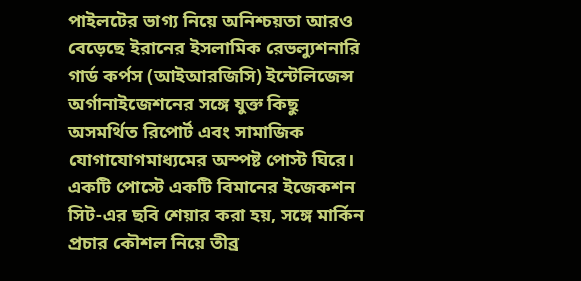পাইলটের ভাগ্য নিয়ে অনিশ্চয়তা আরও বেড়েছে ইরানের ইসলামিক রেভল্যুশনারি গার্ড কর্পস (আইআরজিসি) ইন্টেলিজেন্স অর্গানাইজেশনের সঙ্গে যুক্ত কিছু অসমর্থিত রিপোর্ট এবং সামাজিক যোগাযোগমাধ্যমের অস্পষ্ট পোস্ট ঘিরে। একটি পোস্টে একটি বিমানের ইজেকশন সিট-এর ছবি শেয়ার করা হয়, সঙ্গে মার্কিন প্রচার কৌশল নিয়ে তীব্র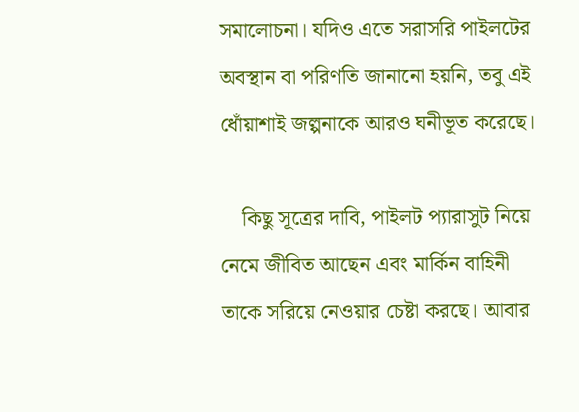সমালোচনা। যদিও এতে সরাসরি পাইলটের অবস্থান বা পরিণতি জানানো হয়নি, তবু এই ধোঁয়াশাই জল্পনাকে আরও ঘনীভূত করেছে।

    কিছু সূত্রের দাবি, পাইলট প্যারাসুট নিয়ে নেমে জীবিত আছেন এবং মার্কিন বাহিনী তাকে সরিয়ে নেওয়ার চেষ্টা করছে। আবার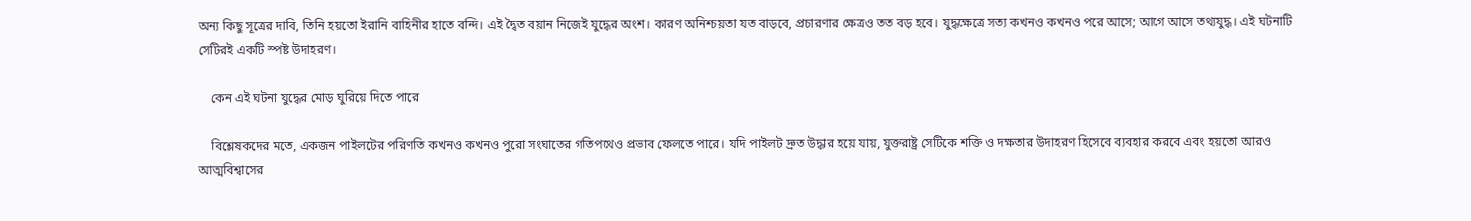অন্য কিছু সূত্রের দাবি, তিনি হয়তো ইরানি বাহিনীর হাতে বন্দি। এই দ্বৈত বয়ান নিজেই যুদ্ধের অংশ। কারণ অনিশ্চয়তা যত বাড়বে, প্রচারণার ক্ষেত্রও তত বড় হবে। যুদ্ধক্ষেত্রে সত্য কখনও কখনও পরে আসে; আগে আসে তথ্যযুদ্ধ। এই ঘটনাটি সেটিরই একটি স্পষ্ট উদাহরণ।

    কেন এই ঘটনা যুদ্ধের মোড় ঘুরিয়ে দিতে পারে

    বিশ্লেষকদের মতে, একজন পাইলটের পরিণতি কখনও কখনও পুরো সংঘাতের গতিপথেও প্রভাব ফেলতে পারে। যদি পাইলট দ্রুত উদ্ধার হয়ে যায়, যুক্তরাষ্ট্র সেটিকে শক্তি ও দক্ষতার উদাহরণ হিসেবে ব্যবহার করবে এবং হয়তো আরও আত্মবিশ্বাসের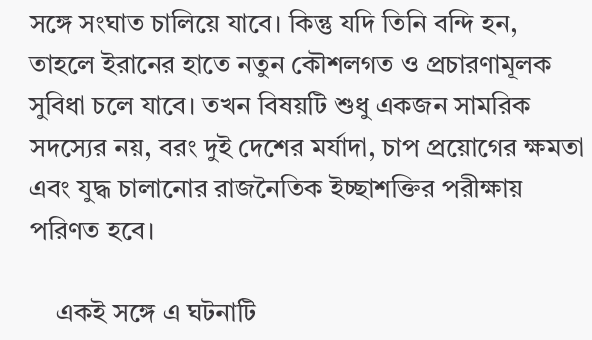সঙ্গে সংঘাত চালিয়ে যাবে। কিন্তু যদি তিনি বন্দি হন, তাহলে ইরানের হাতে নতুন কৌশলগত ও প্রচারণামূলক সুবিধা চলে যাবে। তখন বিষয়টি শুধু একজন সামরিক সদস্যের নয়, বরং দুই দেশের মর্যাদা, চাপ প্রয়োগের ক্ষমতা এবং যুদ্ধ চালানোর রাজনৈতিক ইচ্ছাশক্তির পরীক্ষায় পরিণত হবে।

    একই সঙ্গে এ ঘটনাটি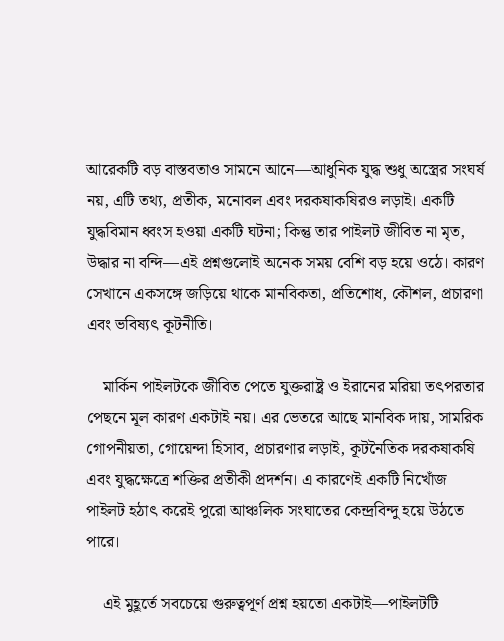আরেকটি বড় বাস্তবতাও সামনে আনে—আধুনিক যুদ্ধ শুধু অস্ত্রের সংঘর্ষ নয়, এটি তথ্য, প্রতীক, মনোবল এবং দরকষাকষিরও লড়াই। একটি যুদ্ধবিমান ধ্বংস হওয়া একটি ঘটনা; কিন্তু তার পাইলট জীবিত না মৃত, উদ্ধার না বন্দি—এই প্রশ্নগুলোই অনেক সময় বেশি বড় হয়ে ওঠে। কারণ সেখানে একসঙ্গে জড়িয়ে থাকে মানবিকতা, প্রতিশোধ, কৌশল, প্রচারণা এবং ভবিষ্যৎ কূটনীতি।

    মার্কিন পাইলটকে জীবিত পেতে যুক্তরাষ্ট্র ও ইরানের মরিয়া তৎপরতার পেছনে মূল কারণ একটাই নয়। এর ভেতরে আছে মানবিক দায়, সামরিক গোপনীয়তা, গোয়েন্দা হিসাব, প্রচারণার লড়াই, কূটনৈতিক দরকষাকষি এবং যুদ্ধক্ষেত্রে শক্তির প্রতীকী প্রদর্শন। এ কারণেই একটি নিখোঁজ পাইলট হঠাৎ করেই পুরো আঞ্চলিক সংঘাতের কেন্দ্রবিন্দু হয়ে উঠতে পারে।

    এই মুহূর্তে সবচেয়ে গুরুত্বপূর্ণ প্রশ্ন হয়তো একটাই—পাইলটটি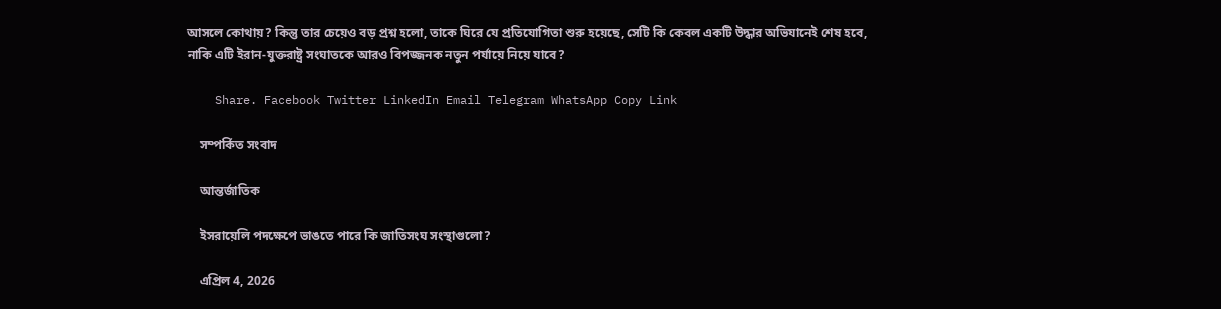আসলে কোথায়? কিন্তু তার চেয়েও বড় প্রশ্ন হলো, তাকে ঘিরে যে প্রতিযোগিতা শুরু হয়েছে, সেটি কি কেবল একটি উদ্ধার অভিযানেই শেষ হবে, নাকি এটি ইরান-যুক্তরাষ্ট্র সংঘাতকে আরও বিপজ্জনক নতুন পর্যায়ে নিয়ে যাবে?

    Share. Facebook Twitter LinkedIn Email Telegram WhatsApp Copy Link

    সম্পর্কিত সংবাদ

    আন্তর্জাতিক

    ইসরায়েলি পদক্ষেপে ভাঙতে পারে কি জাতিসংঘ সংস্থাগুলো?

    এপ্রিল 4, 2026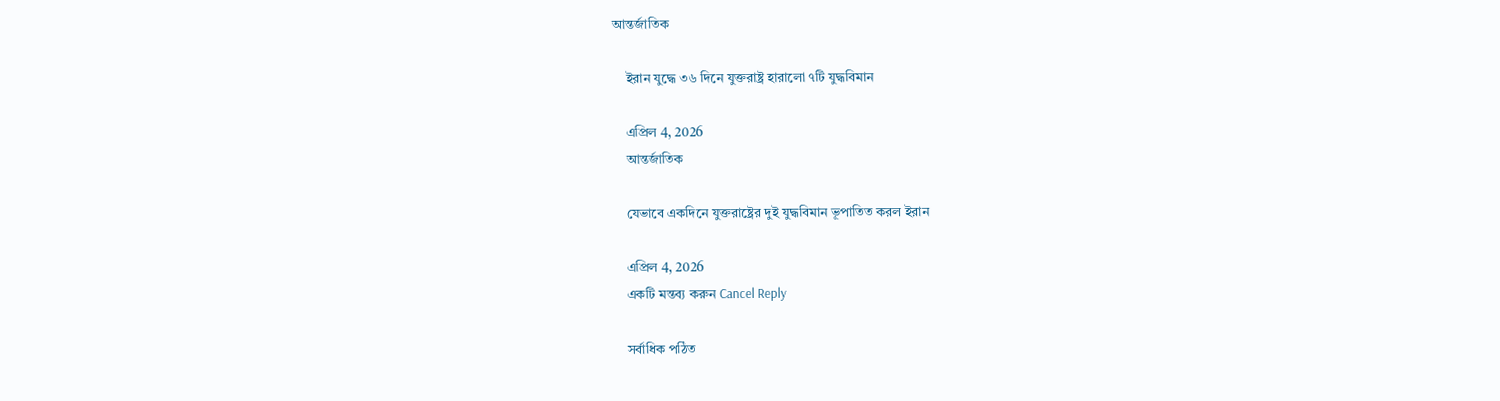আন্তর্জাতিক

    ইরান যুদ্ধে ৩৬ দিনে যুক্তরাষ্ট্র হারালো ৭টি যুদ্ধবিমান

    এপ্রিল 4, 2026
    আন্তর্জাতিক

    যেভাবে একদিনে যুক্তরাষ্ট্রের দুই যুদ্ধবিমান ভূপাতিত করল ইরান

    এপ্রিল 4, 2026
    একটি মন্তব্য করুন Cancel Reply

    সর্বাধিক পঠিত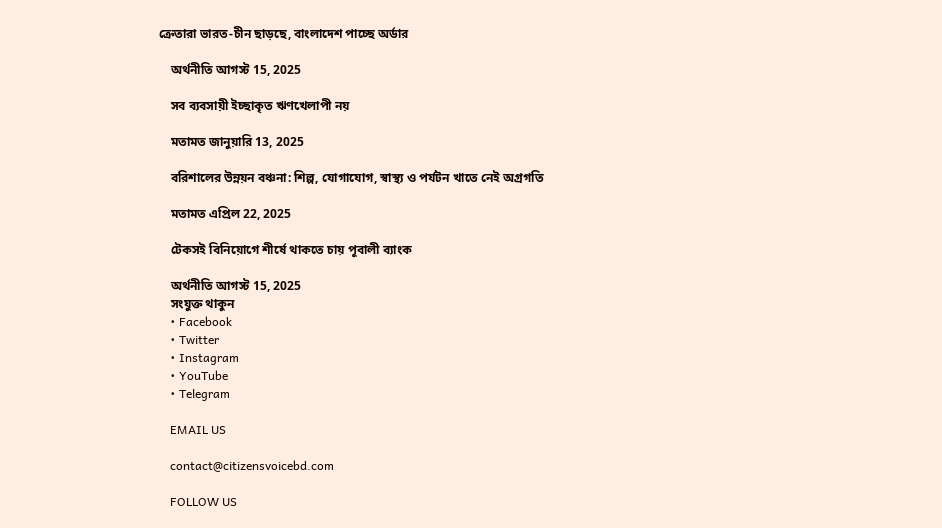ক্রেতারা ভারত-চীন ছাড়ছে, বাংলাদেশ পাচ্ছে অর্ডার

    অর্থনীতি আগস্ট 15, 2025

    সব ব্যবসায়ী ইচ্ছাকৃত ঋণখেলাপী নয়

    মতামত জানুয়ারি 13, 2025

    বরিশালের উন্নয়ন বঞ্চনা: শিল্প, যোগাযোগ, স্বাস্থ্য ও পর্যটন খাতে নেই অগ্রগতি

    মতামত এপ্রিল 22, 2025

    টেকসই বিনিয়োগে শীর্ষে থাকতে চায় পূবালী ব্যাংক

    অর্থনীতি আগস্ট 15, 2025
    সংযুক্ত থাকুন
    • Facebook
    • Twitter
    • Instagram
    • YouTube
    • Telegram

    EMAIL US

    contact@citizensvoicebd.com

    FOLLOW US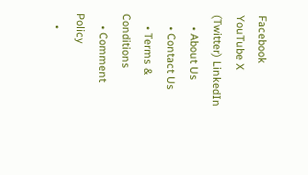Facebook YouTube X (Twitter) LinkedIn
    • About Us
    • Contact Us
    • Terms & Conditions
    • Comment Policy
    •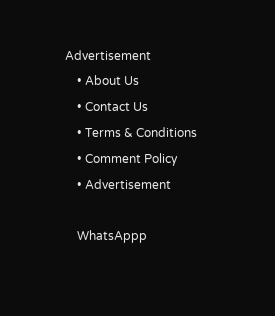Advertisement
    • About Us
    • Contact Us
    • Terms & Conditions
    • Comment Policy
    • Advertisement

    WhatsAppp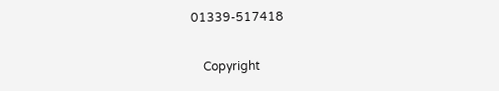01339-517418

    Copyright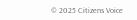© 2025 Citizens Voice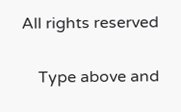All rights reserved

    Type above and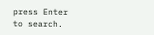press Enter to search.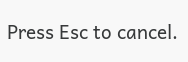Press Esc to cancel.